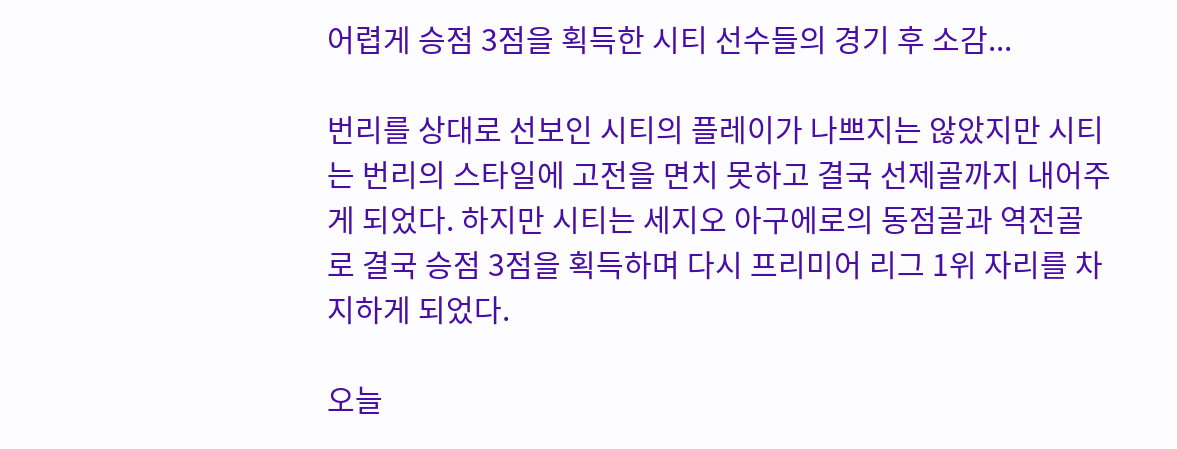어렵게 승점 3점을 획득한 시티 선수들의 경기 후 소감...

번리를 상대로 선보인 시티의 플레이가 나쁘지는 않았지만 시티는 번리의 스타일에 고전을 면치 못하고 결국 선제골까지 내어주게 되었다. 하지만 시티는 세지오 아구에로의 동점골과 역전골로 결국 승점 3점을 획득하며 다시 프리미어 리그 1위 자리를 차지하게 되었다.

오늘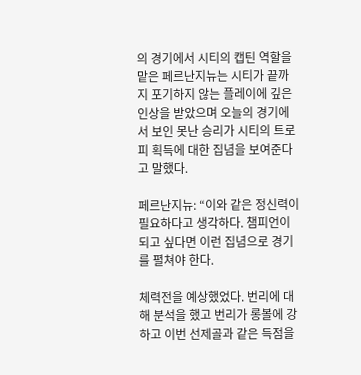의 경기에서 시티의 캡틴 역할을 맡은 페르난지뉴는 시티가 끝까지 포기하지 않는 플레이에 깊은 인상을 받았으며 오늘의 경기에서 보인 못난 승리가 시티의 트로피 획득에 대한 집념을 보여준다고 말했다.

페르난지뉴: “이와 같은 정신력이 필요하다고 생각하다. 챔피언이 되고 싶다면 이런 집념으로 경기를 펼쳐야 한다.

체력전을 예상했었다. 번리에 대해 분석을 했고 번리가 롱볼에 강하고 이번 선제골과 같은 득점을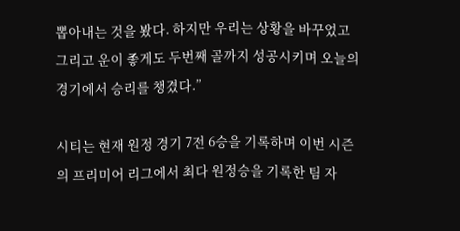뽑아내는 것을 봤다. 하지만 우리는 상황을 바꾸었고 그리고 운이 좋게도 두번째 골까지 성공시키며 오늘의 경기에서 승리를 챙겼다.”

시티는 현재 원정 경기 7전 6승을 기록하며 이번 시즌의 프리미어 리그에서 최다 원정승을 기록한 팀 자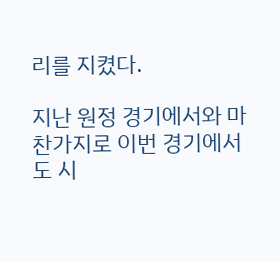리를 지켰다.

지난 원정 경기에서와 마찬가지로 이번 경기에서도 시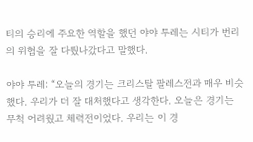티의 승리에 주요한 역할을 했던 야야 투레는 시티가 번리의 위협을 잘 다뤘나갔다고 말했다.

야야 투레: “오늘의 경기는 크리스탈 팔레스전과 매우 비슷했다. 우리가 더 잘 대처했다고 생각한다. 오늘은 경기는 무척 어려웠고 체력전이었다. 우리는 이 경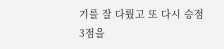기를 잘 다뤘고 또 다시 승점 3점을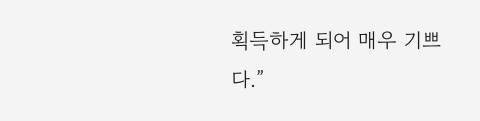획득하게 되어 매우 기쁘다.”